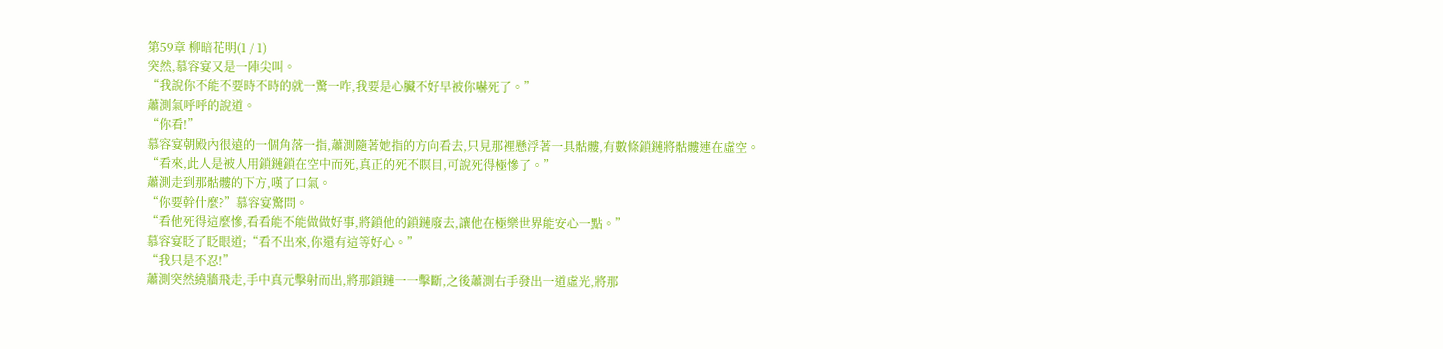第59章 柳暗花明(1 / 1)
突然,慕容宴又是一陣尖叫。
“我說你不能不要時不時的就一驚一咋,我要是心臟不好早被你嚇死了。”
蕭測氣呼呼的說道。
“你看!”
慕容宴朝殿內很遠的一個角落一指,蕭測隨著她指的方向看去,只見那裡懸浮著一具骷髏,有數條鎖鏈將骷髏連在虛空。
“看來,此人是被人用鎖鏈鎖在空中而死,真正的死不瞑目,可說死得極慘了。”
蕭測走到那骷髏的下方,嘆了口氣。
“你要幹什麼?”慕容宴驚問。
“看他死得這麼慘,看看能不能做做好事,將鎖他的鎖鏈廢去,讓他在極樂世界能安心一點。”
慕容宴眨了眨眼道;“看不出來,你還有這等好心。”
“我只是不忍!”
蕭測突然繞牆飛走,手中真元擊射而出,將那鎖鏈一一擊斷,之後蕭測右手發出一道虛光,將那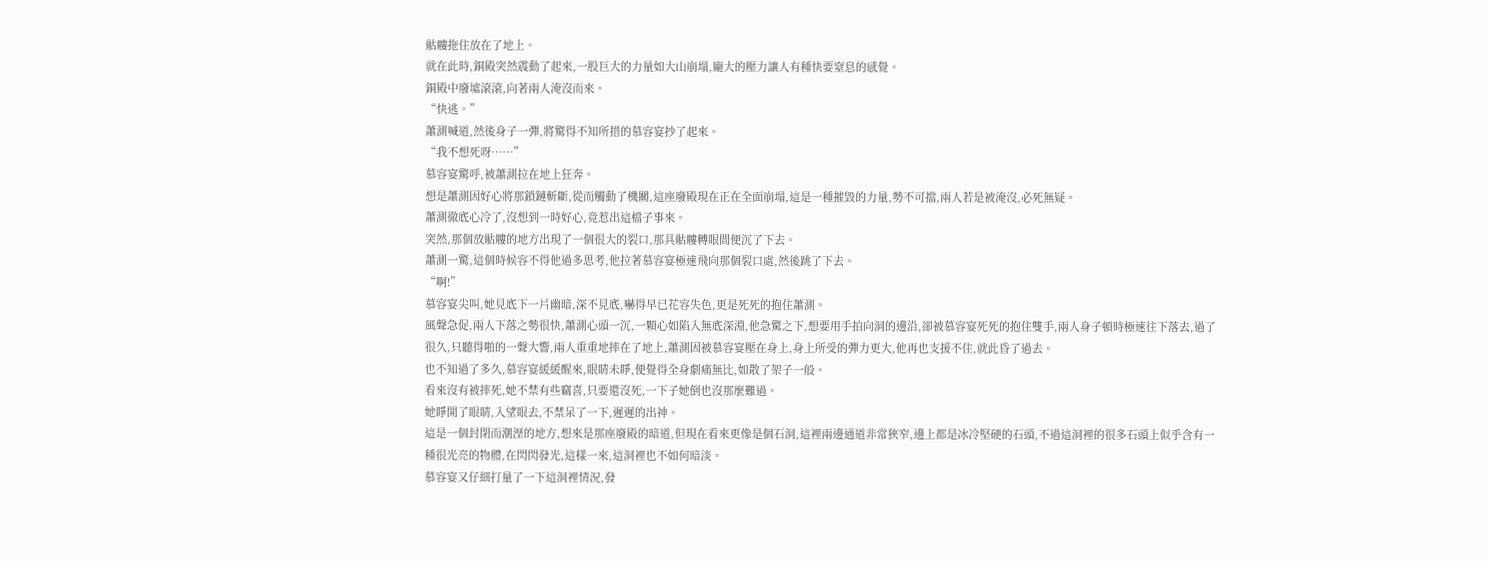骷髏拖住放在了地上。
就在此時,銅殿突然震動了起來,一股巨大的力量如大山崩塌,龐大的壓力讓人有種快要窒息的感覺。
銅殿中廢墟滾滾,向著兩人淹沒而來。
“快逃。”
蕭測喊道,然後身子一彈,將驚得不知所措的慕容宴抄了起來。
“我不想死呀……”
慕容宴驚呼,被蕭測拉在地上狂奔。
想是蕭測因好心將那鎖鏈斬斷,從而觸動了機關,這座廢殿現在正在全面崩塌,這是一種摧毀的力量,勢不可擋,兩人若是被淹沒,必死無疑。
蕭測徹底心冷了,沒想到一時好心,竟惹出這檔子事來。
突然,那個放骷髏的地方出現了一個很大的裂口,那具骷髏轉眼間便沉了下去。
蕭測一驚,這個時候容不得他過多思考,他拉著慕容宴極速飛向那個裂口處,然後跳了下去。
“啊!”
慕容宴尖叫,她見底下一片幽暗,深不見底,嚇得早已花容失色,更是死死的抱住蕭測。
風聲急促,兩人下落之勢很快,蕭測心頭一沉,一顆心如陷入無底深淵,他急驚之下,想要用手拍向洞的邊沿,卻被慕容宴死死的抱住雙手,兩人身子頓時極速往下落去,過了很久,只聽得啪的一聲大響,兩人重重地摔在了地上,蕭測因被慕容宴壓在身上,身上所受的彈力更大,他再也支援不住,就此昏了過去。
也不知過了多久,慕容宴緩緩醒來,眼睛未睜,便覺得全身劇痛無比,如散了架子一般。
看來沒有被摔死,她不禁有些竊喜,只要還沒死,一下子她倒也沒那麼難過。
她睜開了眼睛,入望眼去,不禁呆了一下,遲遲的出神。
這是一個封閉而潮溼的地方,想來是那座廢殿的暗道,但現在看來更像是個石洞,這裡兩邊通道非常狹窄,邊上都是冰冷堅硬的石頭,不過這洞裡的很多石頭上似乎含有一種很光亮的物體,在閃閃發光,這樣一來,這洞裡也不如何暗淡。
慕容宴又仔細打量了一下這洞裡情況,發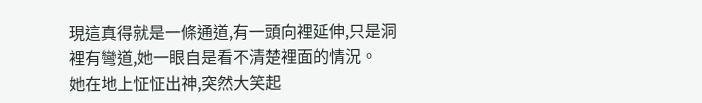現這真得就是一條通道,有一頭向裡延伸,只是洞裡有彎道,她一眼自是看不清楚裡面的情況。
她在地上怔怔出神,突然大笑起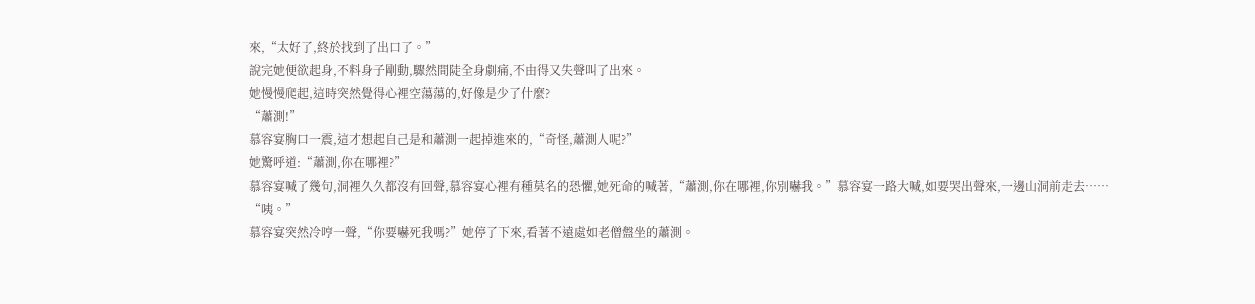來,“太好了,終於找到了出口了。”
說完她便欲起身,不料身子剛動,驟然間陡全身劇痛,不由得又失聲叫了出來。
她慢慢爬起,這時突然覺得心裡空蕩蕩的,好像是少了什麼?
“蕭測!”
慕容宴胸口一震,這才想起自己是和蕭測一起掉進來的,“奇怪,蕭測人呢?”
她驚呼道:“蕭測,你在哪裡?”
慕容宴喊了幾句,洞裡久久都沒有回聲,慕容宴心裡有種莫名的恐懼,她死命的喊著,“蕭測,你在哪裡,你別嚇我。”慕容宴一路大喊,如要哭出聲來,一邊山洞前走去……
“咦。”
慕容宴突然冷哼一聲,“你要嚇死我嗎?”她停了下來,看著不遠處如老僧盤坐的蕭測。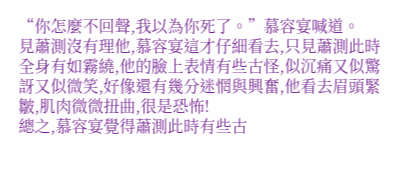“你怎麼不回聲,我以為你死了。”慕容宴喊道。
見蕭測沒有理他,慕容宴這才仔細看去,只見蕭測此時全身有如霧繞,他的臉上表情有些古怪,似沉痛又似驚訝又似微笑,好像還有幾分迷惘與興奮,他看去眉頭緊皺,肌肉微微扭曲,很是恐怖!
總之,慕容宴覺得蕭測此時有些古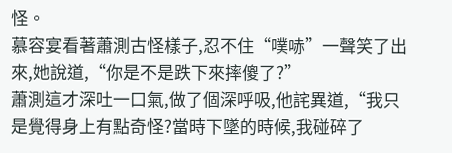怪。
慕容宴看著蕭測古怪樣子,忍不住“噗哧”一聲笑了出來,她說道,“你是不是跌下來摔傻了?”
蕭測這才深吐一口氣,做了個深呼吸,他詫異道,“我只是覺得身上有點奇怪?當時下墜的時候,我碰碎了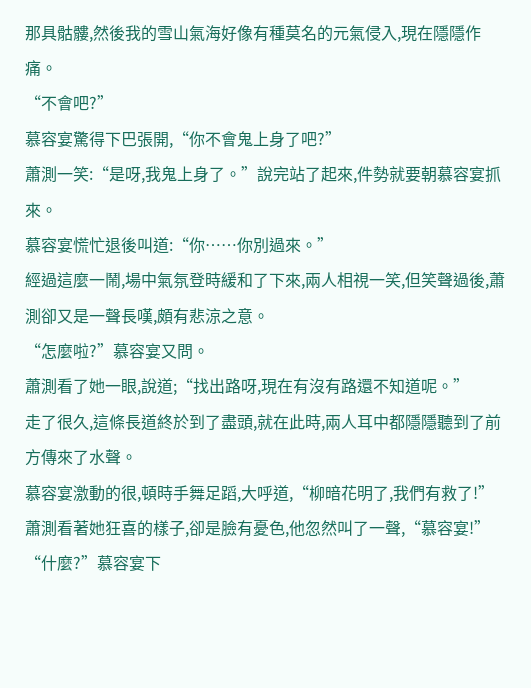那具骷髏,然後我的雪山氣海好像有種莫名的元氣侵入,現在隱隱作痛。
“不會吧?”
慕容宴驚得下巴張開,“你不會鬼上身了吧?”
蕭測一笑:“是呀,我鬼上身了。”說完站了起來,件勢就要朝慕容宴抓來。
慕容宴慌忙退後叫道:“你……你別過來。”
經過這麼一鬧,場中氣氛登時緩和了下來,兩人相視一笑,但笑聲過後,蕭測卻又是一聲長嘆,頗有悲涼之意。
“怎麼啦?”慕容宴又問。
蕭測看了她一眼,說道;“找出路呀,現在有沒有路還不知道呢。”
走了很久,這條長道終於到了盡頭,就在此時,兩人耳中都隱隱聽到了前方傳來了水聲。
慕容宴激動的很,頓時手舞足蹈,大呼道,“柳暗花明了,我們有救了!”
蕭測看著她狂喜的樣子,卻是臉有憂色,他忽然叫了一聲,“慕容宴!”
“什麼?”慕容宴下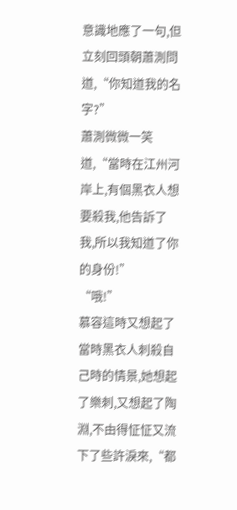意識地應了一句,但立刻回頭朝蕭測問道,“你知道我的名字?”
蕭測微微一笑道,“當時在江州河岸上,有個黑衣人想要殺我,他告訴了我,所以我知道了你的身份!”
“哦!”
慕容這時又想起了當時黑衣人刺殺自己時的情景,她想起了樂刺,又想起了陶淵,不由得怔怔又流下了些許淚來,“都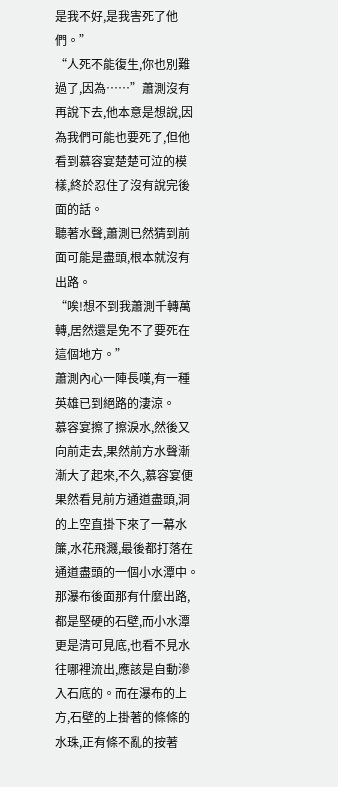是我不好,是我害死了他們。”
“人死不能復生,你也別難過了,因為……”蕭測沒有再說下去,他本意是想說,因為我們可能也要死了,但他看到慕容宴楚楚可泣的模樣,終於忍住了沒有說完後面的話。
聽著水聲,蕭測已然猜到前面可能是盡頭,根本就沒有出路。
“唉!想不到我蕭測千轉萬轉,居然還是免不了要死在這個地方。”
蕭測內心一陣長嘆,有一種英雄已到絕路的淒涼。
慕容宴擦了擦淚水,然後又向前走去,果然前方水聲漸漸大了起來,不久,慕容宴便果然看見前方通道盡頭,洞的上空直掛下來了一幕水簾,水花飛濺,最後都打落在通道盡頭的一個小水潭中。
那瀑布後面那有什麼出路,都是堅硬的石壁,而小水潭更是清可見底,也看不見水往哪裡流出,應該是自動滲入石底的。而在瀑布的上方,石壁的上掛著的條條的水珠,正有條不亂的按著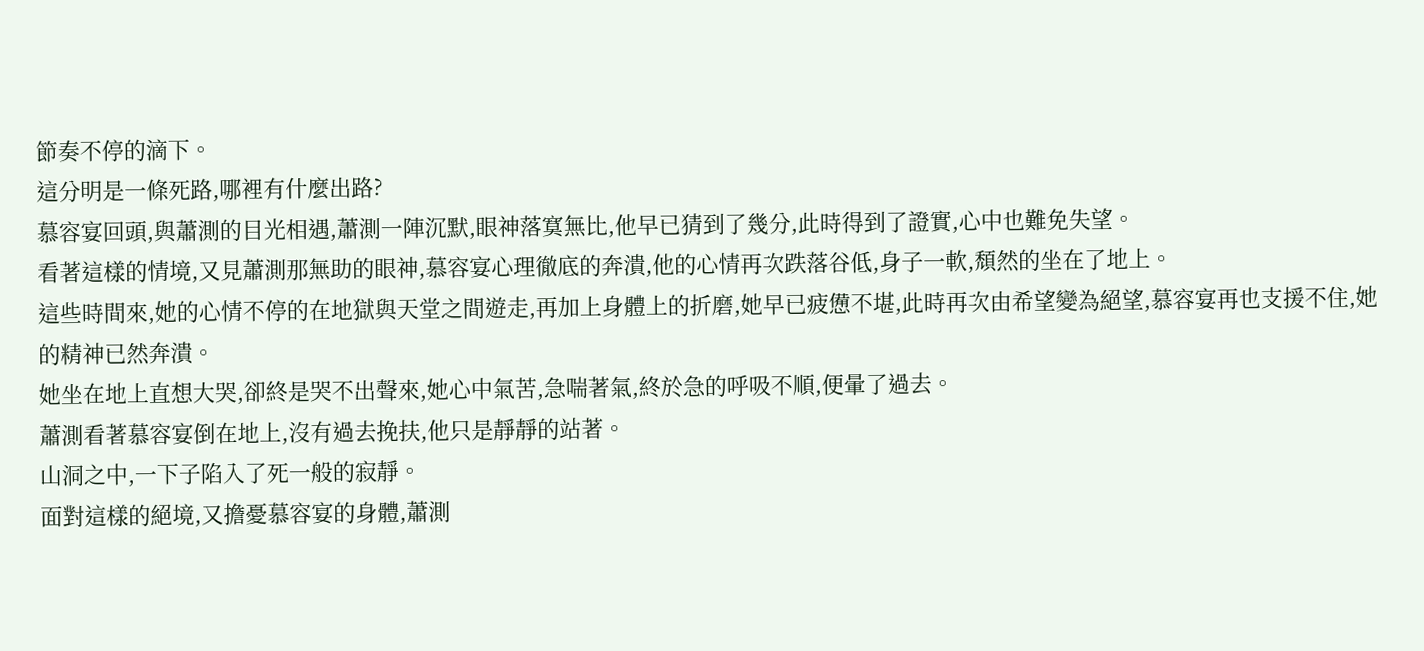節奏不停的滴下。
這分明是一條死路,哪裡有什麼出路?
慕容宴回頭,與蕭測的目光相遇,蕭測一陣沉默,眼神落寞無比,他早已猜到了幾分,此時得到了證實,心中也難免失望。
看著這樣的情境,又見蕭測那無助的眼神,慕容宴心理徹底的奔潰,他的心情再次跌落谷低,身子一軟,頹然的坐在了地上。
這些時間來,她的心情不停的在地獄與天堂之間遊走,再加上身體上的折磨,她早已疲憊不堪,此時再次由希望變為絕望,慕容宴再也支援不住,她的精神已然奔潰。
她坐在地上直想大哭,卻終是哭不出聲來,她心中氣苦,急喘著氣,終於急的呼吸不順,便暈了過去。
蕭測看著慕容宴倒在地上,沒有過去挽扶,他只是靜靜的站著。
山洞之中,一下子陷入了死一般的寂靜。
面對這樣的絕境,又擔憂慕容宴的身體,蕭測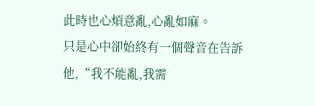此時也心煩意亂,心亂如麻。
只是心中卻始終有一個聲音在告訴他,“我不能亂,我需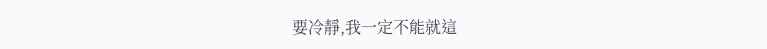要冷靜,我一定不能就這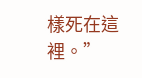樣死在這裡。”